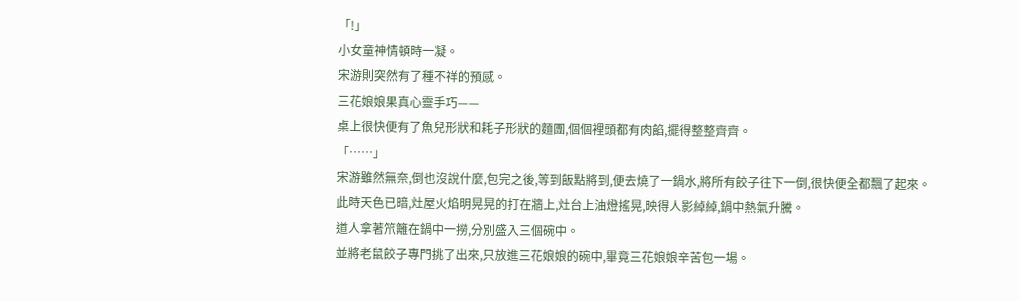「!」
小女童神情頓時一凝。
宋游則突然有了種不祥的預感。
三花娘娘果真心靈手巧——
桌上很快便有了魚兒形狀和耗子形狀的麵團,個個裡頭都有肉餡,擺得整整齊齊。
「……」
宋游雖然無奈,倒也沒說什麼,包完之後,等到飯點將到,便去燒了一鍋水,將所有餃子往下一倒,很快便全都飄了起來。
此時天色已暗,灶屋火焰明晃晃的打在牆上,灶台上油燈搖晃,映得人影綽綽,鍋中熱氣升騰。
道人拿著笊籬在鍋中一撈,分別盛入三個碗中。
並將老鼠餃子專門挑了出來,只放進三花娘娘的碗中,畢竟三花娘娘辛苦包一場。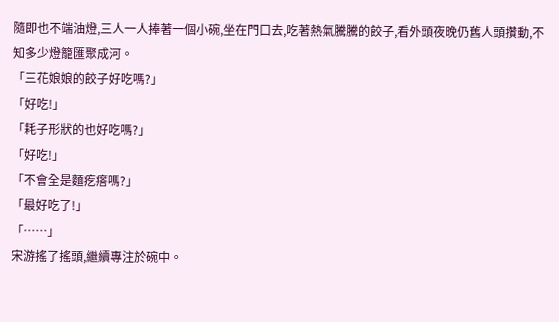隨即也不端油燈,三人一人捧著一個小碗,坐在門口去,吃著熱氣騰騰的餃子,看外頭夜晚仍舊人頭攢動,不知多少燈籠匯聚成河。
「三花娘娘的餃子好吃嗎?」
「好吃!」
「耗子形狀的也好吃嗎?」
「好吃!」
「不會全是麵疙瘩嗎?」
「最好吃了!」
「……」
宋游搖了搖頭,繼續專注於碗中。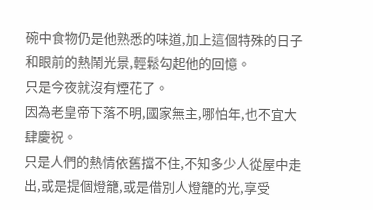碗中食物仍是他熟悉的味道,加上這個特殊的日子和眼前的熱鬧光景,輕鬆勾起他的回憶。
只是今夜就沒有煙花了。
因為老皇帝下落不明,國家無主,哪怕年,也不宜大肆慶祝。
只是人們的熱情依舊擋不住,不知多少人從屋中走出,或是提個燈籠,或是借別人燈籠的光,享受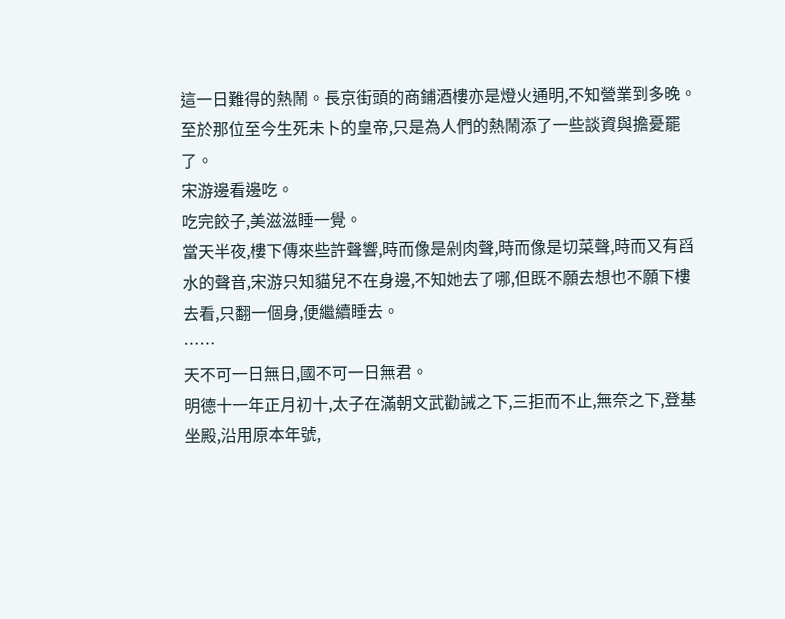這一日難得的熱鬧。長京街頭的商鋪酒樓亦是燈火通明,不知營業到多晚。
至於那位至今生死未卜的皇帝,只是為人們的熱鬧添了一些談資與擔憂罷了。
宋游邊看邊吃。
吃完餃子,美滋滋睡一覺。
當天半夜,樓下傳來些許聲響,時而像是剁肉聲,時而像是切菜聲,時而又有舀水的聲音,宋游只知貓兒不在身邊,不知她去了哪,但既不願去想也不願下樓去看,只翻一個身,便繼續睡去。
……
天不可一日無日,國不可一日無君。
明德十一年正月初十,太子在滿朝文武勸誡之下,三拒而不止,無奈之下,登基坐殿,沿用原本年號,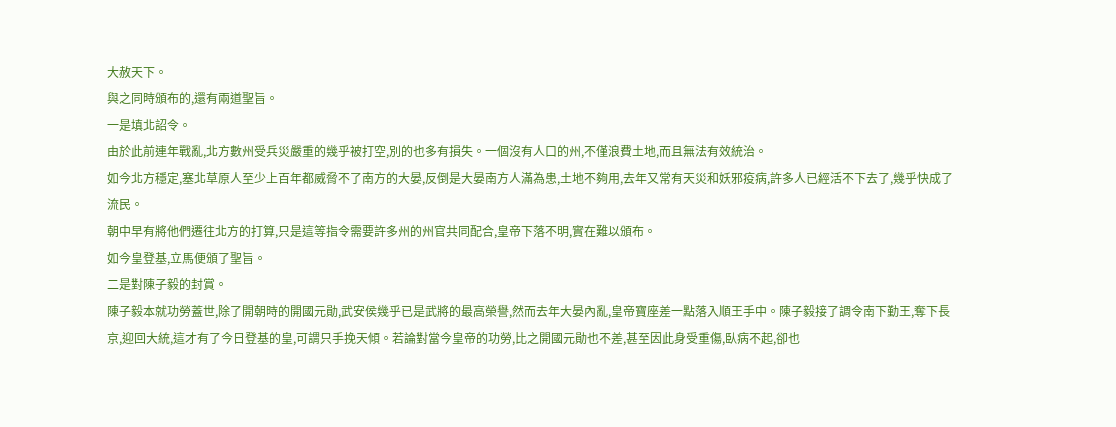大赦天下。
與之同時頒布的,還有兩道聖旨。
一是填北詔令。
由於此前連年戰亂,北方數州受兵災嚴重的幾乎被打空,別的也多有損失。一個沒有人口的州,不僅浪費土地,而且無法有效統治。
如今北方穩定,塞北草原人至少上百年都威脅不了南方的大晏,反倒是大晏南方人滿為患,土地不夠用,去年又常有天災和妖邪疫病,許多人已經活不下去了,幾乎快成了流民。
朝中早有將他們遷往北方的打算,只是這等指令需要許多州的州官共同配合,皇帝下落不明,實在難以頒布。
如今皇登基,立馬便頒了聖旨。
二是對陳子毅的封賞。
陳子毅本就功勞蓋世,除了開朝時的開國元勛,武安侯幾乎已是武將的最高榮譽,然而去年大晏內亂,皇帝寶座差一點落入順王手中。陳子毅接了調令南下勤王,奪下長京,迎回大統,這才有了今日登基的皇,可謂只手挽天傾。若論對當今皇帝的功勞,比之開國元勛也不差,甚至因此身受重傷,臥病不起,卻也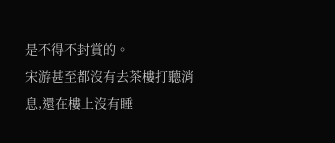是不得不封賞的。
宋游甚至都沒有去茶樓打聽消息,還在樓上沒有睡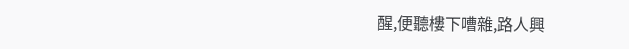醒,便聽樓下嘈雜,路人興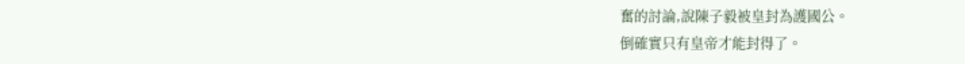奮的討論,說陳子毅被皇封為護國公。
倒確實只有皇帝才能封得了。